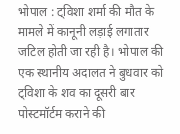भोपाल : ट्विशा शर्मा की मौत के मामले में कानूनी लड़ाई लगातार जटिल होती जा रही है। भोपाल की एक स्थानीय अदालत ने बुधवार को ट्विशा के शव का दूसरी बार पोस्टमॉर्टम कराने की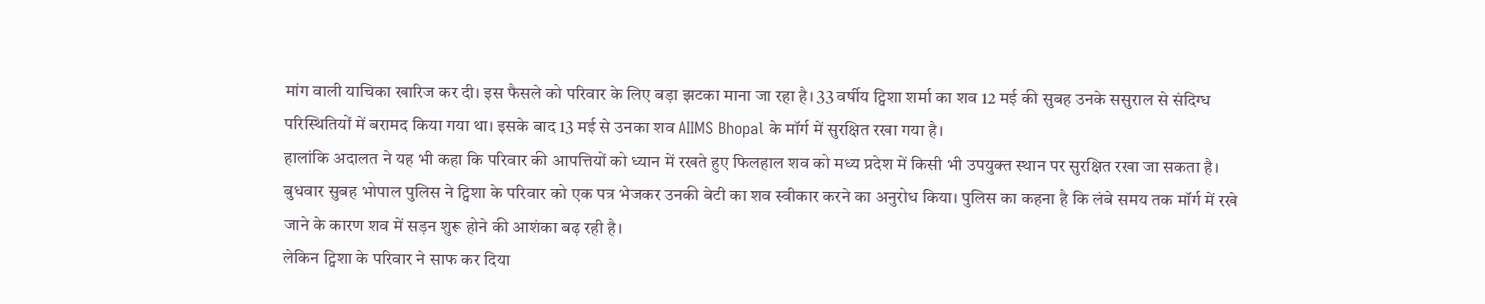मांग वाली याचिका खारिज कर दी। इस फैसले को परिवार के लिए बड़ा झटका माना जा रहा है। 33 वर्षीय ट्विशा शर्मा का शव 12 मई की सुबह उनके ससुराल से संदिग्ध परिस्थितियों में बरामद किया गया था। इसके बाद 13 मई से उनका शव AIIMS Bhopal के मॉर्ग में सुरक्षित रखा गया है।
हालांकि अदालत ने यह भी कहा कि परिवार की आपत्तियों को ध्यान में रखते हुए फिलहाल शव को मध्य प्रदेश में किसी भी उपयुक्त स्थान पर सुरक्षित रखा जा सकता है।
बुधवार सुबह भोपाल पुलिस ने ट्विशा के परिवार को एक पत्र भेजकर उनकी बेटी का शव स्वीकार करने का अनुरोध किया। पुलिस का कहना है कि लंबे समय तक मॉर्ग में रखे जाने के कारण शव में सड़न शुरू होने की आशंका बढ़ रही है।
लेकिन ट्विशा के परिवार ने साफ कर दिया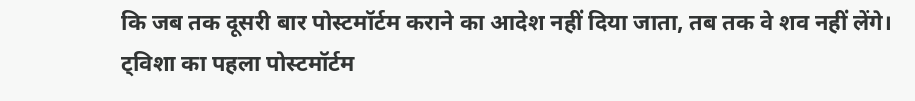कि जब तक दूसरी बार पोस्टमॉर्टम कराने का आदेश नहीं दिया जाता, तब तक वे शव नहीं लेंगे।
ट्विशा का पहला पोस्टमॉर्टम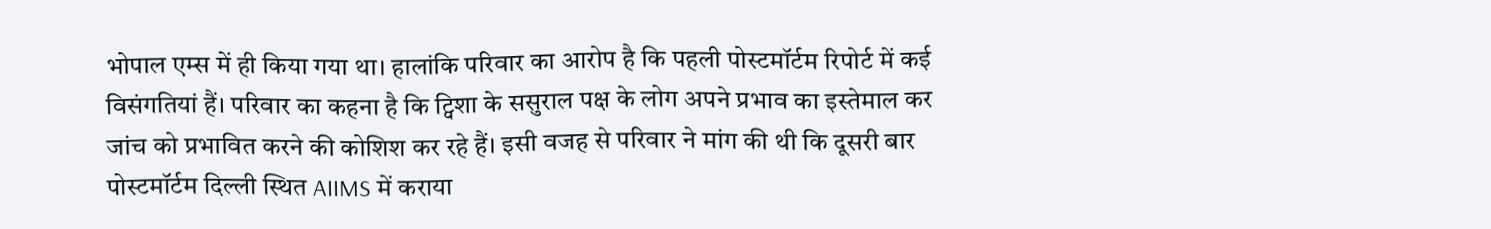भोपाल एम्स में ही किया गया था। हालांकि परिवार का आरोप है कि पहली पोस्टमॉर्टम रिपोर्ट में कई विसंगतियां हैं। परिवार का कहना है कि ट्विशा के ससुराल पक्ष के लोग अपने प्रभाव का इस्तेमाल कर जांच को प्रभावित करने की कोशिश कर रहे हैं। इसी वजह से परिवार ने मांग की थी कि दूसरी बार पोस्टमॉर्टम दिल्ली स्थित AIIMS में कराया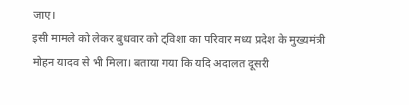जाए।
इसी मामले को लेकर बुधवार को ट्विशा का परिवार मध्य प्रदेश के मुख्यमंत्री मोहन यादव से भी मिला। बताया गया कि यदि अदालत दूसरी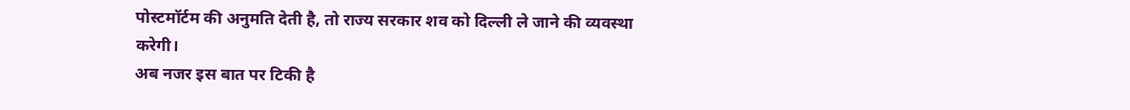पोस्टमॉर्टम की अनुमति देती है, तो राज्य सरकार शव को दिल्ली ले जाने की व्यवस्था करेगी।
अब नजर इस बात पर टिकी है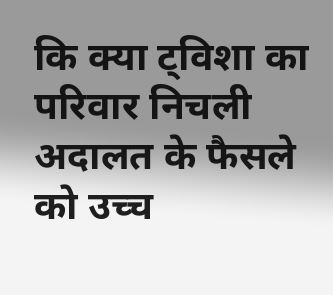कि क्या ट्विशा का परिवार निचली अदालत के फैसले को उच्च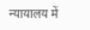न्यायालय में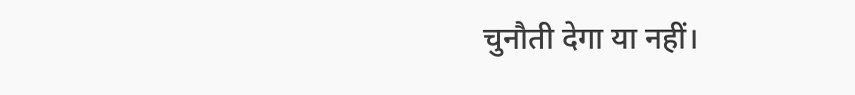चुनौती देगा या नहीं।